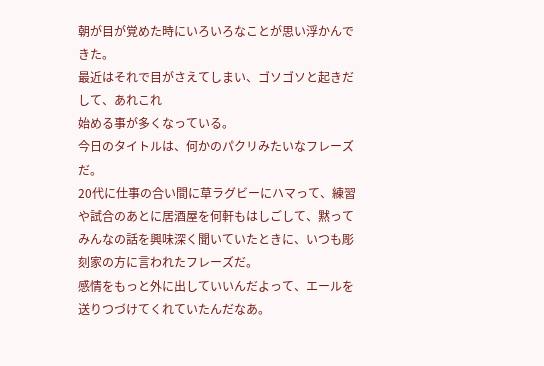朝が目が覚めた時にいろいろなことが思い浮かんできた。
最近はそれで目がさえてしまい、ゴソゴソと起きだして、あれこれ
始める事が多くなっている。
今日のタイトルは、何かのパクリみたいなフレーズだ。
20代に仕事の合い間に草ラグビーにハマって、練習や試合のあとに居酒屋を何軒もはしごして、黙ってみんなの話を興味深く聞いていたときに、いつも彫刻家の方に言われたフレーズだ。
感情をもっと外に出していいんだよって、エールを送りつづけてくれていたんだなあ。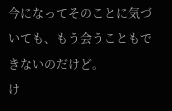今になってそのことに気づいても、もう会うこともできないのだけど。
け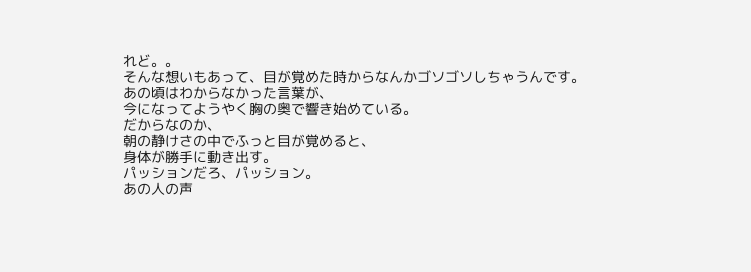れど。。
そんな想いもあって、目が覚めた時からなんかゴソゴソしちゃうんです。
あの頃はわからなかった言葉が、
今になってようやく胸の奥で響き始めている。
だからなのか、
朝の静けさの中でふっと目が覚めると、
身体が勝手に動き出す。
パッションだろ、パッション。
あの人の声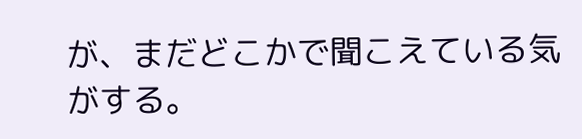が、まだどこかで聞こえている気がする。